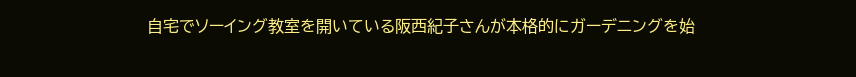自宅でソーイング教室を開いている阪西紀子さんが本格的にガーデニングを始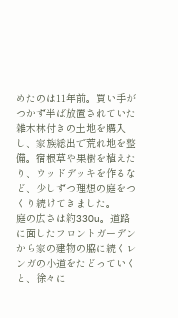めたのは11年前。買い手がつかず半ば放置されていた雑木林付きの土地を購入し、家族総出で荒れ地を整備。宿根草や果樹を植えたり、ウッドデッキを作るなど、少しずつ理想の庭をつくり続けてきました。
庭の広さは約330u。道路に面したフロントガーデンから家の建物の脇に続くレンガの小道をたどっていくと、徐々に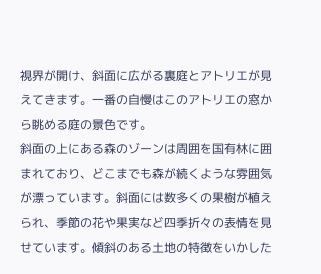視界が開け、斜面に広がる裏庭とアトリエが見えてきます。一番の自慢はこのアトリエの窓から眺める庭の景色です。
斜面の上にある森のゾーンは周囲を国有林に囲まれており、どこまでも森が続くような雰囲気が漂っています。斜面には数多くの果樹が植えられ、季節の花や果実など四季折々の表情を見せています。傾斜のある土地の特徴をいかした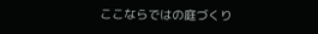ここならではの庭づくり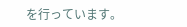を行っています。